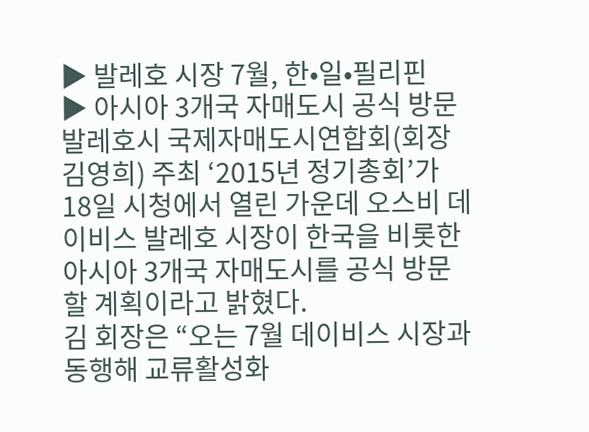▶ 발레호 시장 7월, 한•일•필리핀
▶ 아시아 3개국 자매도시 공식 방문
발레호시 국제자매도시연합회(회장 김영희) 주최 ‘2015년 정기총회’가 18일 시청에서 열린 가운데 오스비 데이비스 발레호 시장이 한국을 비롯한 아시아 3개국 자매도시를 공식 방문할 계획이라고 밝혔다.
김 회장은 “오는 7월 데이비스 시장과 동행해 교류활성화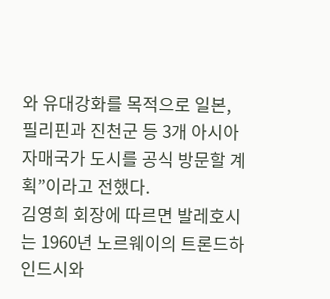와 유대강화를 목적으로 일본, 필리핀과 진천군 등 3개 아시아 자매국가 도시를 공식 방문할 계획”이라고 전했다.
김영희 회장에 따르면 발레호시는 1960년 노르웨이의 트론드하인드시와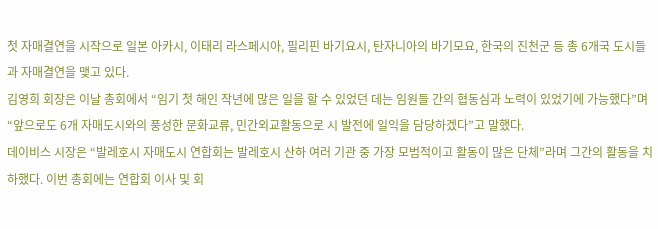첫 자매결연을 시작으로 일본 아카시, 이태리 라스페시아, 필리핀 바기요시, 탄자니아의 바기모요, 한국의 진천군 등 총 6개국 도시들과 자매결연을 맺고 있다.
김영희 회장은 이날 총회에서 “임기 첫 해인 작년에 많은 일을 할 수 있었던 데는 임원들 간의 협동심과 노력이 있었기에 가능했다”며 “앞으로도 6개 자매도시와의 풍성한 문화교류, 민간외교활동으로 시 발전에 일익을 담당하겠다”고 말했다.
데이비스 시장은 “발레호시 자매도시 연합회는 발레호시 산하 여러 기관 중 가장 모범적이고 활동이 많은 단체”라며 그간의 활동을 치하했다. 이번 총회에는 연합회 이사 및 회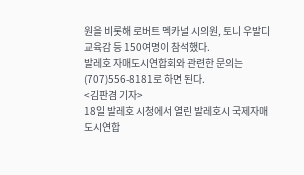원을 비롯해 로버트 멕카널 시의원, 토니 우발디 교육감 등 150여명이 참석했다.
발레호 자매도시연합회와 관련한 문의는 (707)556-8181로 하면 된다.
<김판겸 기자>
18일 발레호 시청에서 열린 발레호시 국제자매도시연합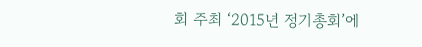회 주최 ‘2015년 정기총회’에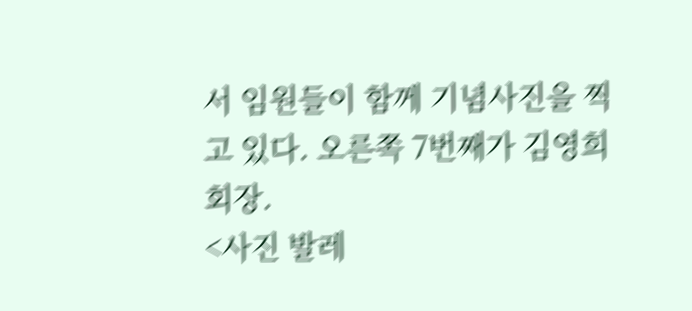서 임원들이 함께 기념사진을 찍고 있다. 오른쪽 7번째가 김영희 회장.
<사진 발레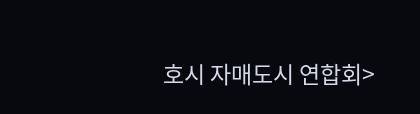호시 자매도시 연합회>